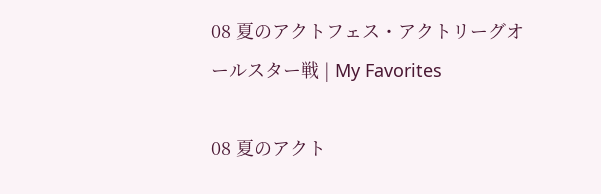08 夏のアクトフェス・アクトリーグオールスター戦 | My Favorites

08 夏のアクト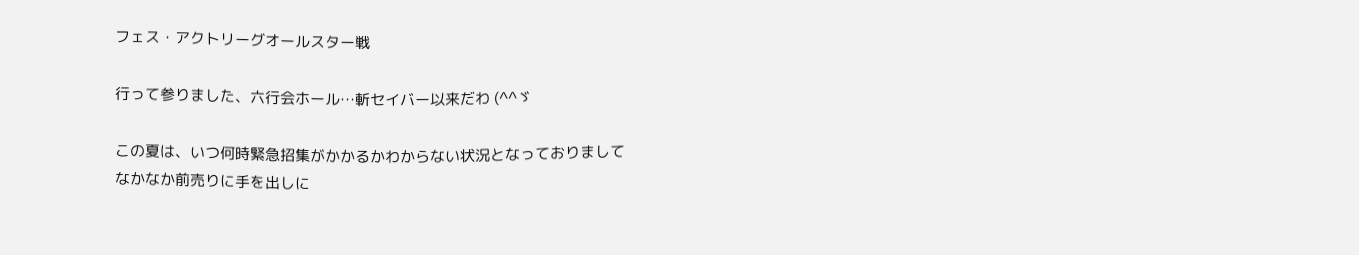フェス・アクトリーグオールスター戦

行って参りました、六行会ホール…斬セイバー以来だわ (^^ゞ

この夏は、いつ何時緊急招集がかかるかわからない状況となっておりまして
なかなか前売りに手を出しに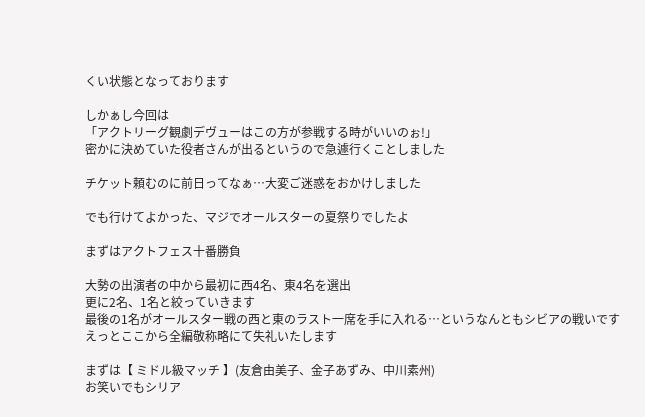くい状態となっております

しかぁし今回は
「アクトリーグ観劇デヴューはこの方が参戦する時がいいのぉ!」
密かに決めていた役者さんが出るというので急遽行くことしました

チケット頼むのに前日ってなぁ…大変ご迷惑をおかけしました

でも行けてよかった、マジでオールスターの夏祭りでしたよ

まずはアクトフェス十番勝負

大勢の出演者の中から最初に西4名、東4名を選出
更に2名、1名と絞っていきます
最後の1名がオールスター戦の西と東のラスト一席を手に入れる…というなんともシビアの戦いです
えっとここから全編敬称略にて失礼いたします

まずは【 ミドル級マッチ 】(友倉由美子、金子あずみ、中川素州)
お笑いでもシリア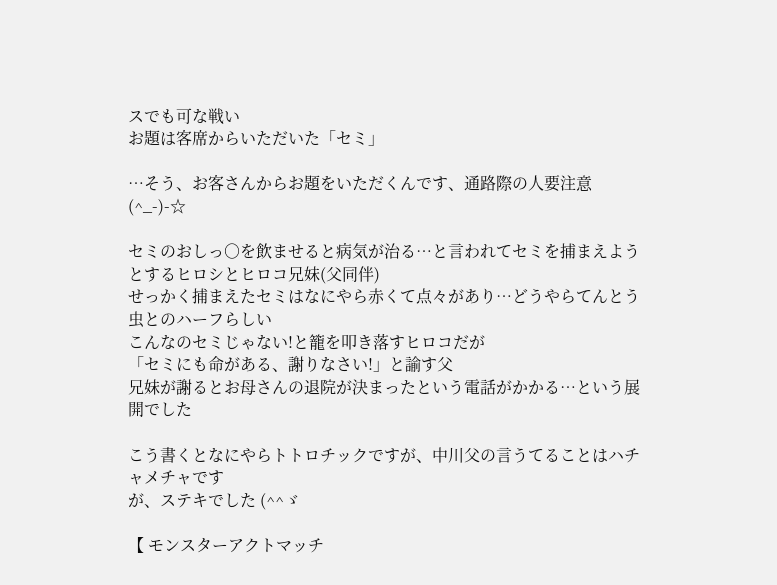スでも可な戦い
お題は客席からいただいた「セミ」

…そう、お客さんからお題をいただくんです、通路際の人要注意 (^_-)-☆

セミのおしっ○を飲ませると病気が治る…と言われてセミを捕まえようとするヒロシとヒロコ兄妹(父同伴)
せっかく捕まえたセミはなにやら赤くて点々があり…どうやらてんとう虫とのハーフらしい
こんなのセミじゃない!と籠を叩き落すヒロコだが
「セミにも命がある、謝りなさい!」と諭す父
兄妹が謝るとお母さんの退院が決まったという電話がかかる…という展開でした

こう書くとなにやらトトロチックですが、中川父の言うてることはハチャメチャです
が、ステキでした (^^ゞ

【 モンスターアクトマッチ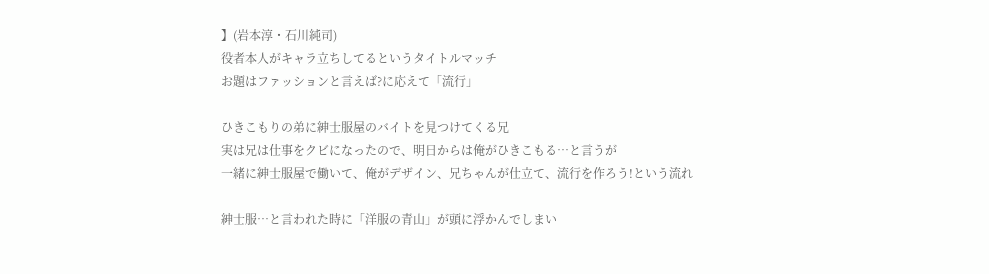】(岩本淳・石川純司)
役者本人がキャラ立ちしてるというタイトルマッチ
お題はファッションと言えば?に応えて「流行」

ひきこもりの弟に紳士服屋のバイトを見つけてくる兄
実は兄は仕事をクビになったので、明日からは俺がひきこもる…と言うが
一緒に紳士服屋で働いて、俺がデザイン、兄ちゃんが仕立て、流行を作ろう!という流れ

紳士服…と言われた時に「洋服の青山」が頭に浮かんでしまい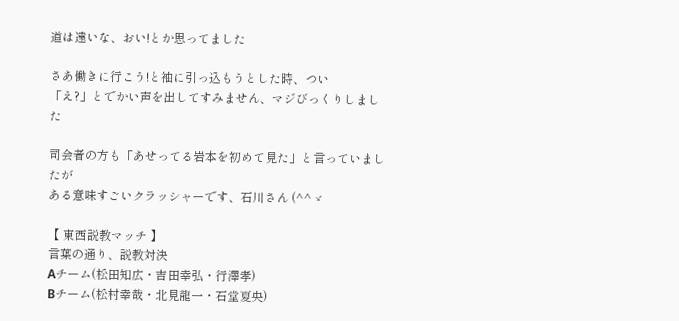道は遠いな、おい!とか思ってました

さあ働きに行こう!と袖に引っ込もうとした時、つい
「え?」とでかい声を出してすみません、マジびっくりしました

司会者の方も「あせってる岩本を初めて見た」と言っていましたが
ある意味すごいクラッシャーです、石川さん (^^ゞ

【 東西説教マッチ 】
言葉の通り、説教対決
Aチーム(松田知広・吉田幸弘・行澤孝)
Bチーム(松村幸哉・北見龍一・石堂夏央)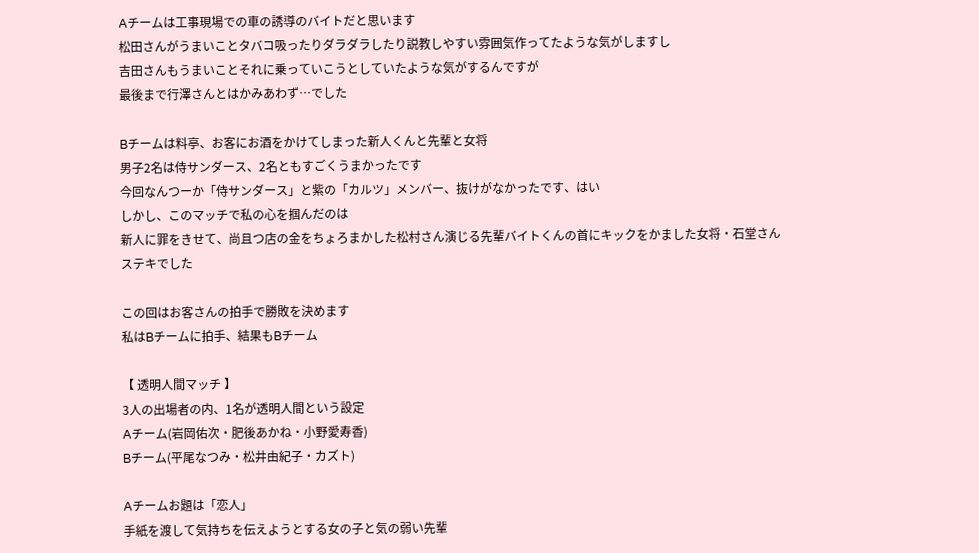Aチームは工事現場での車の誘導のバイトだと思います
松田さんがうまいことタバコ吸ったりダラダラしたり説教しやすい雰囲気作ってたような気がしますし
吉田さんもうまいことそれに乗っていこうとしていたような気がするんですが
最後まで行澤さんとはかみあわず…でした

Bチームは料亭、お客にお酒をかけてしまった新人くんと先輩と女将
男子2名は侍サンダース、2名ともすごくうまかったです
今回なんつーか「侍サンダース」と紫の「カルツ」メンバー、抜けがなかったです、はい
しかし、このマッチで私の心を掴んだのは
新人に罪をきせて、尚且つ店の金をちょろまかした松村さん演じる先輩バイトくんの首にキックをかました女将・石堂さん
ステキでした

この回はお客さんの拍手で勝敗を決めます
私はBチームに拍手、結果もBチーム

【 透明人間マッチ 】
3人の出場者の内、1名が透明人間という設定
Aチーム(岩岡佑次・肥後あかね・小野愛寿香)
Bチーム(平尾なつみ・松井由紀子・カズト)

Aチームお題は「恋人」
手紙を渡して気持ちを伝えようとする女の子と気の弱い先輩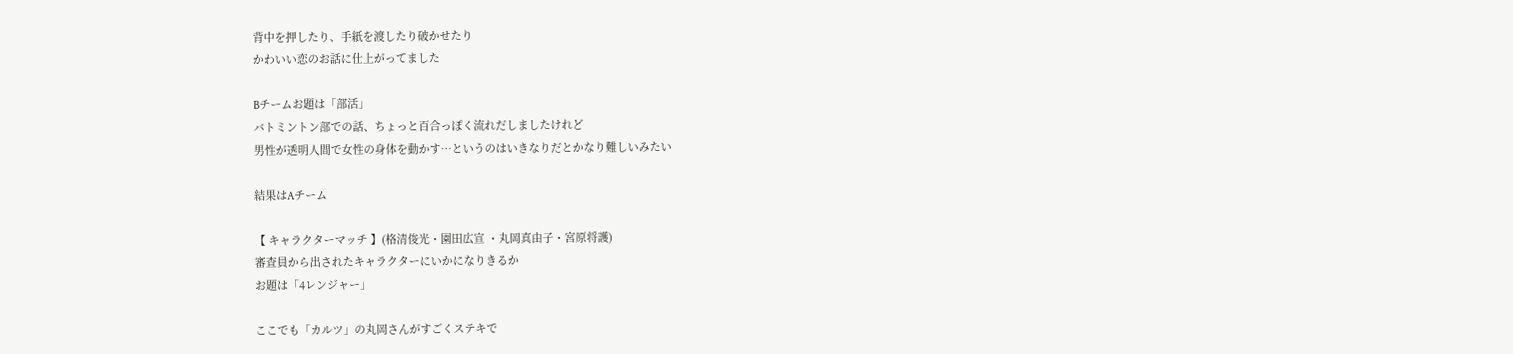背中を押したり、手紙を渡したり破かせたり
かわいい恋のお話に仕上がってました

Bチームお題は「部活」
バトミントン部での話、ちょっと百合っぽく流れだしましたけれど
男性が透明人間で女性の身体を動かす…というのはいきなりだとかなり難しいみたい

結果はAチーム

【 キャラクターマッチ 】(格清俊光・園田広宣 ・丸岡真由子・宮原将護)
審査員から出されたキャラクターにいかになりきるか
お題は「4レンジャー」

ここでも「カルツ」の丸岡さんがすごくステキで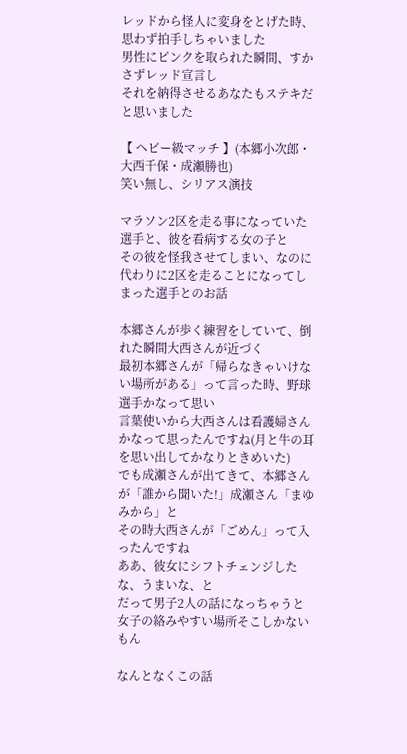レッドから怪人に変身をとげた時、思わず拍手しちゃいました
男性にピンクを取られた瞬間、すかさずレッド宣言し
それを納得させるあなたもステキだと思いました

【 ヘビー級マッチ 】(本郷小次郎・大西千保・成瀬勝也)
笑い無し、シリアス演技

マラソン2区を走る事になっていた選手と、彼を看病する女の子と
その彼を怪我させてしまい、なのに代わりに2区を走ることになってしまった選手とのお話

本郷さんが歩く練習をしていて、倒れた瞬間大西さんが近づく
最初本郷さんが「帰らなきゃいけない場所がある」って言った時、野球選手かなって思い
言葉使いから大西さんは看護婦さんかなって思ったんですね(月と牛の耳を思い出してかなりときめいた)
でも成瀬さんが出てきて、本郷さんが「誰から聞いた!」成瀬さん「まゆみから」と
その時大西さんが「ごめん」って入ったんですね
ああ、彼女にシフトチェンジしたな、うまいな、と
だって男子2人の話になっちゃうと女子の絡みやすい場所そこしかないもん

なんとなくこの話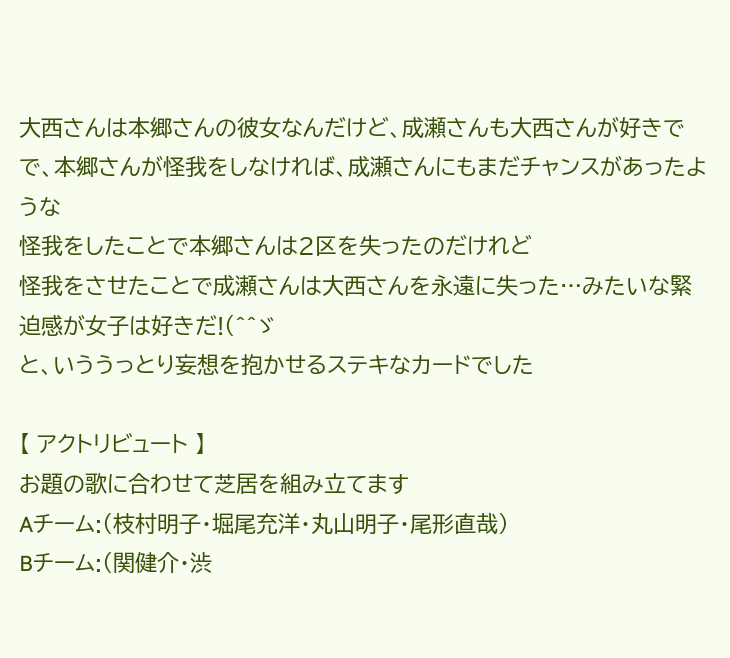大西さんは本郷さんの彼女なんだけど、成瀬さんも大西さんが好きで
で、本郷さんが怪我をしなければ、成瀬さんにもまだチャンスがあったような
怪我をしたことで本郷さんは2区を失ったのだけれど
怪我をさせたことで成瀬さんは大西さんを永遠に失った…みたいな緊迫感が女子は好きだ!(^^ゞ
と、いううっとり妄想を抱かせるステキなカードでした

【 アクトリビュート 】
お題の歌に合わせて芝居を組み立てます
Aチーム:(枝村明子・堀尾充洋・丸山明子・尾形直哉)
Bチーム:(関健介・渋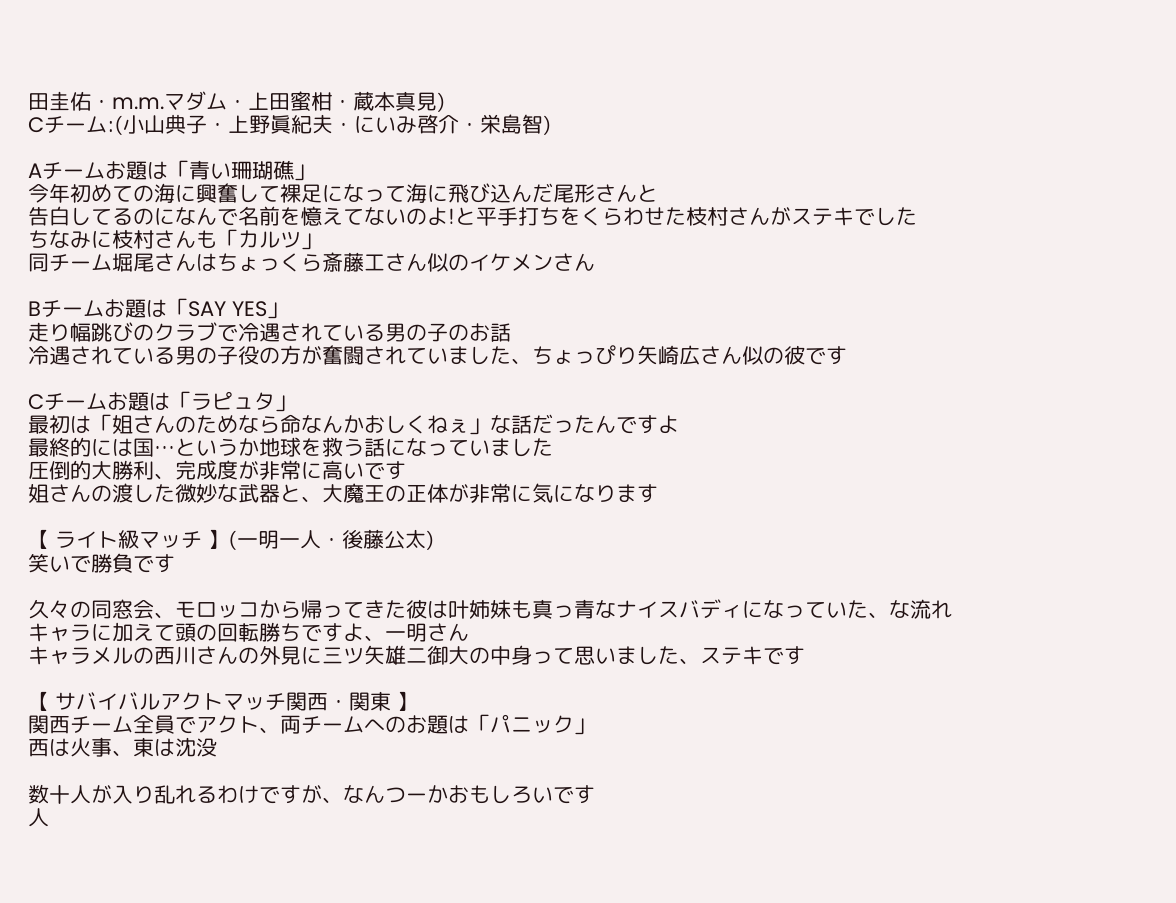田圭佑・m.m.マダム・上田蜜柑・蔵本真見)
Cチーム:(小山典子・上野眞紀夫・にいみ啓介・栄島智)

Aチームお題は「青い珊瑚礁」
今年初めての海に興奮して裸足になって海に飛び込んだ尾形さんと
告白してるのになんで名前を憶えてないのよ!と平手打ちをくらわせた枝村さんがステキでした
ちなみに枝村さんも「カルツ」
同チーム堀尾さんはちょっくら斎藤工さん似のイケメンさん

Bチームお題は「SAY YES」
走り幅跳びのクラブで冷遇されている男の子のお話
冷遇されている男の子役の方が奮闘されていました、ちょっぴり矢崎広さん似の彼です

Cチームお題は「ラピュタ」
最初は「姐さんのためなら命なんかおしくねぇ」な話だったんですよ
最終的には国…というか地球を救う話になっていました
圧倒的大勝利、完成度が非常に高いです
姐さんの渡した微妙な武器と、大魔王の正体が非常に気になります

【 ライト級マッチ 】(一明一人・後藤公太)
笑いで勝負です

久々の同窓会、モロッコから帰ってきた彼は叶姉妹も真っ青なナイスバディになっていた、な流れ
キャラに加えて頭の回転勝ちですよ、一明さん
キャラメルの西川さんの外見に三ツ矢雄二御大の中身って思いました、ステキです

【 サバイバルアクトマッチ関西・関東 】
関西チーム全員でアクト、両チームへのお題は「パニック」
西は火事、東は沈没

数十人が入り乱れるわけですが、なんつーかおもしろいです
人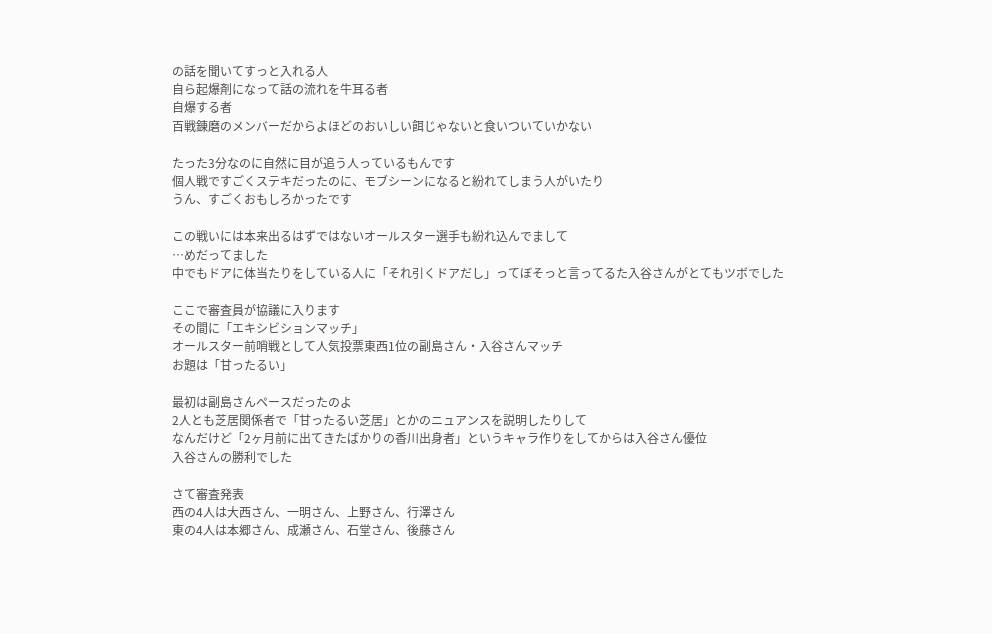の話を聞いてすっと入れる人
自ら起爆剤になって話の流れを牛耳る者
自爆する者
百戦錬磨のメンバーだからよほどのおいしい餌じゃないと食いついていかない

たった3分なのに自然に目が追う人っているもんです
個人戦ですごくステキだったのに、モブシーンになると紛れてしまう人がいたり
うん、すごくおもしろかったです

この戦いには本来出るはずではないオールスター選手も紛れ込んでまして
…めだってました
中でもドアに体当たりをしている人に「それ引くドアだし」ってぼそっと言ってるた入谷さんがとてもツボでした

ここで審査員が協議に入ります
その間に「エキシビションマッチ」
オールスター前哨戦として人気投票東西1位の副島さん・入谷さんマッチ
お題は「甘ったるい」

最初は副島さんペースだったのよ
2人とも芝居関係者で「甘ったるい芝居」とかのニュアンスを説明したりして
なんだけど「2ヶ月前に出てきたばかりの香川出身者」というキャラ作りをしてからは入谷さん優位
入谷さんの勝利でした

さて審査発表
西の4人は大西さん、一明さん、上野さん、行澤さん
東の4人は本郷さん、成瀬さん、石堂さん、後藤さん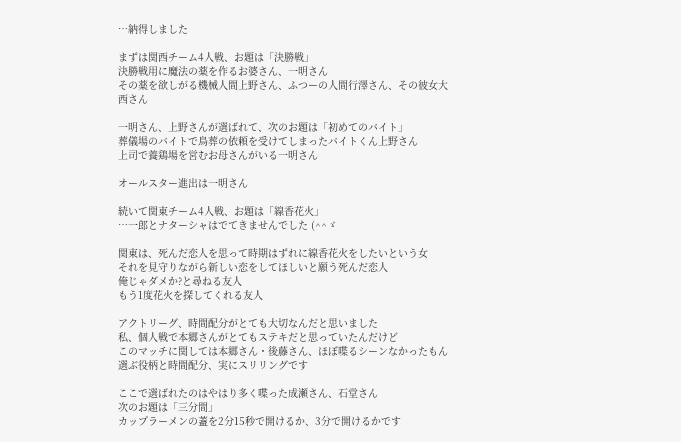…納得しました

まずは関西チーム4人戦、お題は「決勝戦」
決勝戦用に魔法の薬を作るお婆さん、一明さん
その薬を欲しがる機械人間上野さん、ふつーの人間行澤さん、その彼女大西さん

一明さん、上野さんが選ばれて、次のお題は「初めてのバイト」
葬儀場のバイトで鳥葬の依頼を受けてしまったバイトくん上野さん
上司で養鶏場を営むお母さんがいる一明さん

オールスター進出は一明さん

続いて関東チーム4人戦、お題は「線香花火」
…一郎とナターシャはでてきませんでした (^^ゞ

関東は、死んだ恋人を思って時期はずれに線香花火をしたいという女
それを見守りながら新しい恋をしてほしいと願う死んだ恋人
俺じゃダメか?と尋ねる友人
もう1度花火を探してくれる友人

アクトリーグ、時間配分がとても大切なんだと思いました
私、個人戦で本郷さんがとてもステキだと思っていたんだけど
このマッチに関しては本郷さん・後藤さん、ほぼ喋るシーンなかったもん
選ぶ役柄と時間配分、実にスリリングです

ここで選ばれたのはやはり多く喋った成瀬さん、石堂さん
次のお題は「三分間」
カップラーメンの蓋を2分15秒で開けるか、3分で開けるかです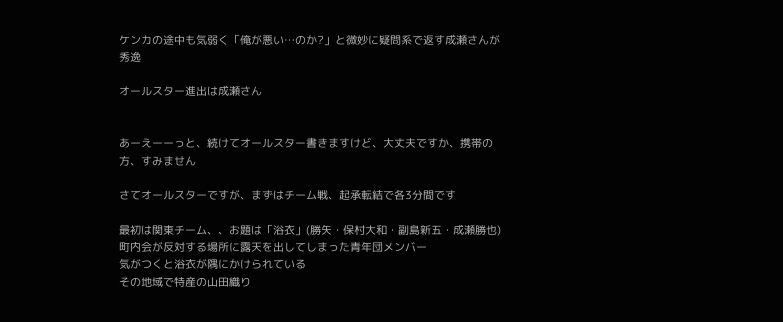ケンカの途中も気弱く「俺が悪い…のか?」と微妙に疑問系で返す成瀬さんが秀逸

オールスター進出は成瀬さん


あーえーーっと、続けてオールスター書きますけど、大丈夫ですか、携帯の方、すみません

さてオールスターですが、まずはチーム戦、起承転結で各3分間です

最初は関東チーム、、お題は「浴衣」(勝矢・保村大和・副島新五・成瀬勝也)
町内会が反対する場所に露天を出してしまった青年団メンバー
気がつくと浴衣が隅にかけられている
その地域で特産の山田織り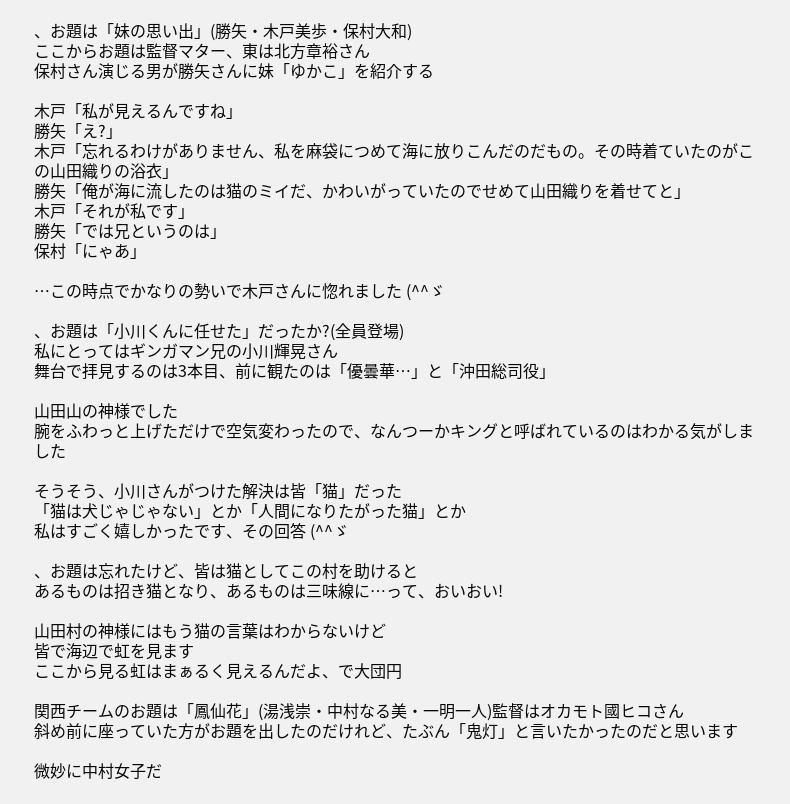、お題は「妹の思い出」(勝矢・木戸美歩・保村大和)
ここからお題は監督マター、東は北方章裕さん
保村さん演じる男が勝矢さんに妹「ゆかこ」を紹介する

木戸「私が見えるんですね」
勝矢「え?」
木戸「忘れるわけがありません、私を麻袋につめて海に放りこんだのだもの。その時着ていたのがこの山田織りの浴衣」
勝矢「俺が海に流したのは猫のミイだ、かわいがっていたのでせめて山田織りを着せてと」
木戸「それが私です」
勝矢「では兄というのは」
保村「にゃあ」

…この時点でかなりの勢いで木戸さんに惚れました (^^ゞ

、お題は「小川くんに任せた」だったか?(全員登場)
私にとってはギンガマン兄の小川輝晃さん
舞台で拝見するのは3本目、前に観たのは「優曇華…」と「沖田総司役」

山田山の神様でした
腕をふわっと上げただけで空気変わったので、なんつーかキングと呼ばれているのはわかる気がしました

そうそう、小川さんがつけた解決は皆「猫」だった
「猫は犬じゃじゃない」とか「人間になりたがった猫」とか
私はすごく嬉しかったです、その回答 (^^ゞ

、お題は忘れたけど、皆は猫としてこの村を助けると
あるものは招き猫となり、あるものは三味線に…って、おいおい!

山田村の神様にはもう猫の言葉はわからないけど
皆で海辺で虹を見ます
ここから見る虹はまぁるく見えるんだよ、で大団円

関西チームのお題は「鳳仙花」(湯浅崇・中村なる美・一明一人)監督はオカモト國ヒコさん
斜め前に座っていた方がお題を出したのだけれど、たぶん「鬼灯」と言いたかったのだと思います

微妙に中村女子だ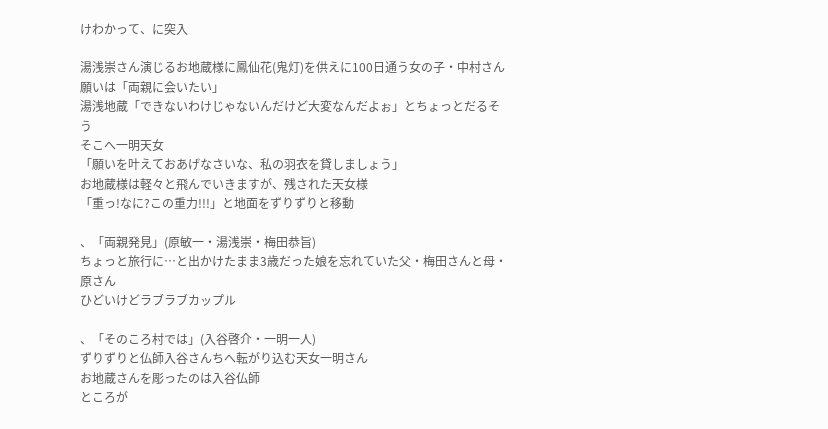けわかって、に突入

湯浅崇さん演じるお地蔵様に鳳仙花(鬼灯)を供えに100日通う女の子・中村さん
願いは「両親に会いたい」
湯浅地蔵「できないわけじゃないんだけど大変なんだよぉ」とちょっとだるそう
そこへ一明天女
「願いを叶えておあげなさいな、私の羽衣を貸しましょう」
お地蔵様は軽々と飛んでいきますが、残された天女様
「重っ!なに?この重力!!!」と地面をずりずりと移動

、「両親発見」(原敏一・湯浅崇・梅田恭旨)
ちょっと旅行に…と出かけたまま3歳だった娘を忘れていた父・梅田さんと母・原さん
ひどいけどラブラブカップル

、「そのころ村では」(入谷啓介・一明一人)
ずりずりと仏師入谷さんちへ転がり込む天女一明さん
お地蔵さんを彫ったのは入谷仏師
ところが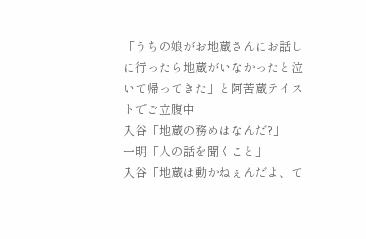「うちの娘がお地蔵さんにお話しに行ったら地蔵がいなかったと泣いて帰ってきた」と阿苦蔵テイストでご立腹中
入谷「地蔵の務めはなんだ?」
一明「人の話を聞くこと」
入谷「地蔵は動かねぇんだよ、て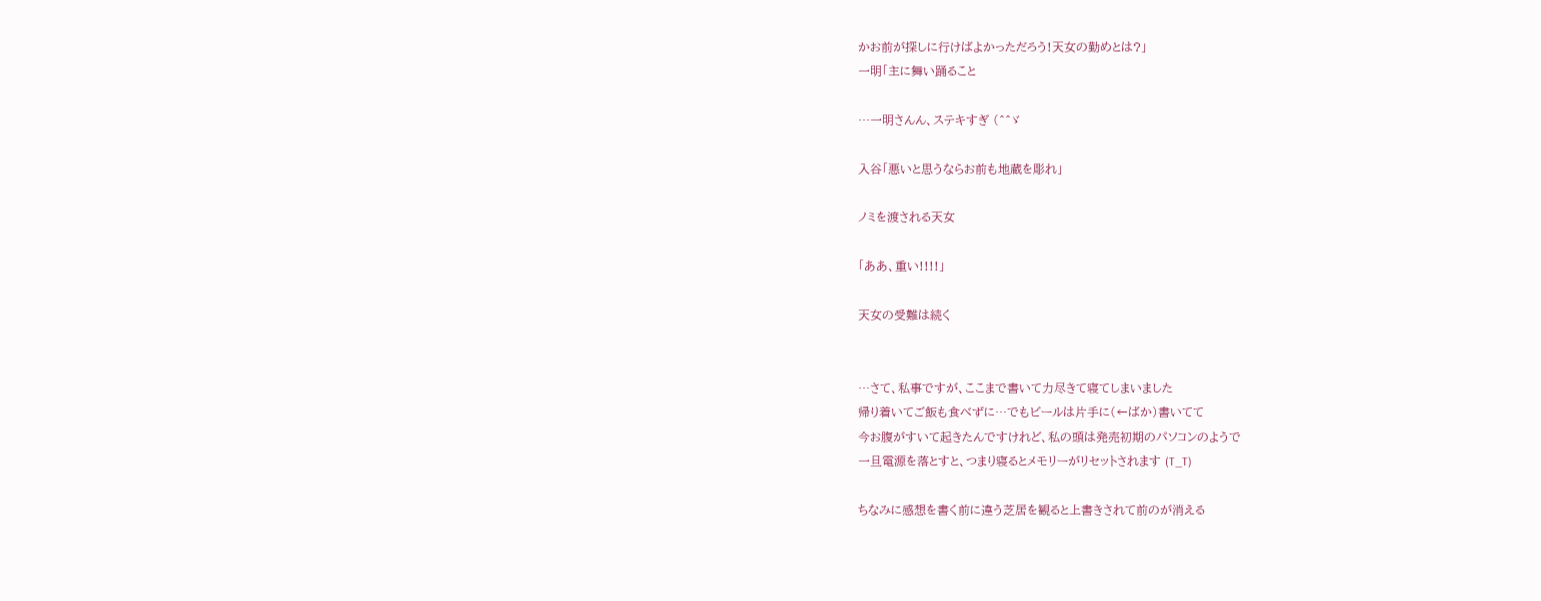かお前が探しに行けばよかっただろう!天女の勤めとは?」
一明「主に舞い踊ること

…一明さんん、ステキすぎ (^^ゞ

入谷「悪いと思うならお前も地蔵を彫れ」

ノミを渡される天女

「ああ、重い!!!!」

天女の受難は続く


…さて、私事ですが、ここまで書いて力尽きて寝てしまいました
帰り着いてご飯も食べずに…でもビールは片手に(←ばか)書いてて
今お腹がすいて起きたんですけれど、私の頭は発売初期のパソコンのようで
一旦電源を落とすと、つまり寝るとメモリーがリセットされます (T_T)

ちなみに感想を書く前に違う芝居を観ると上書きされて前のが消える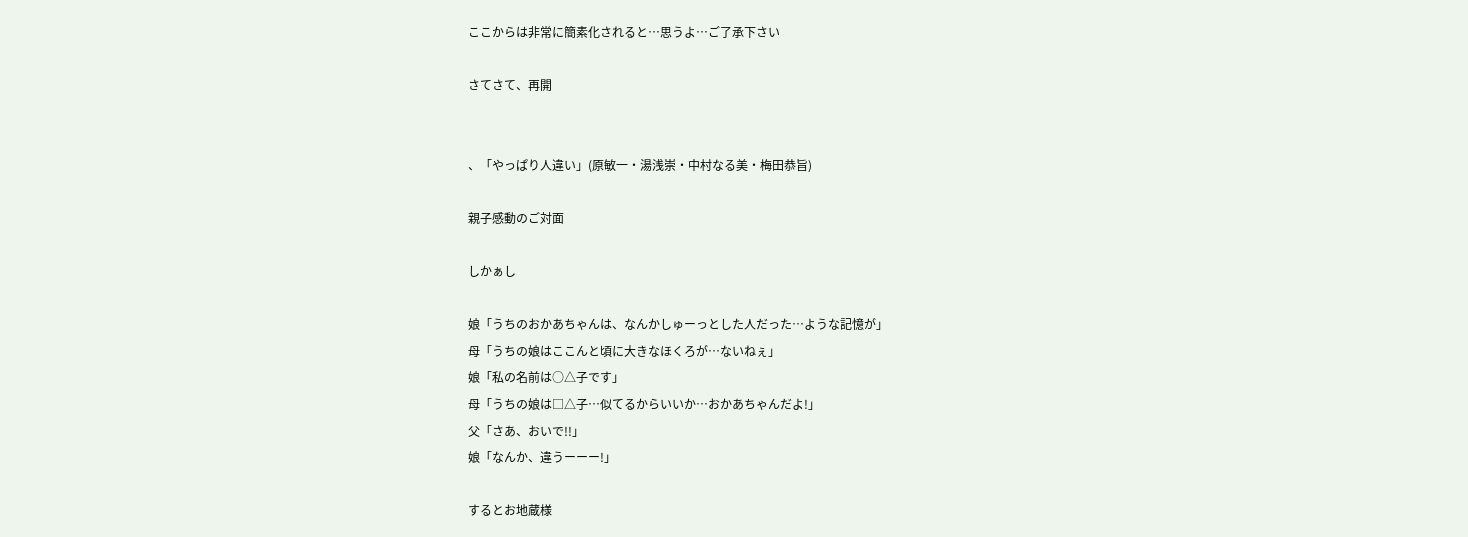ここからは非常に簡素化されると…思うよ…ご了承下さい

さてさて、再開


、「やっぱり人違い」(原敏一・湯浅崇・中村なる美・梅田恭旨)

親子感動のご対面

しかぁし

娘「うちのおかあちゃんは、なんかしゅーっとした人だった…ような記憶が」
母「うちの娘はここんと頃に大きなほくろが…ないねぇ」
娘「私の名前は○△子です」
母「うちの娘は□△子…似てるからいいか…おかあちゃんだよ!」
父「さあ、おいで!!」
娘「なんか、違うーーー!」

するとお地蔵様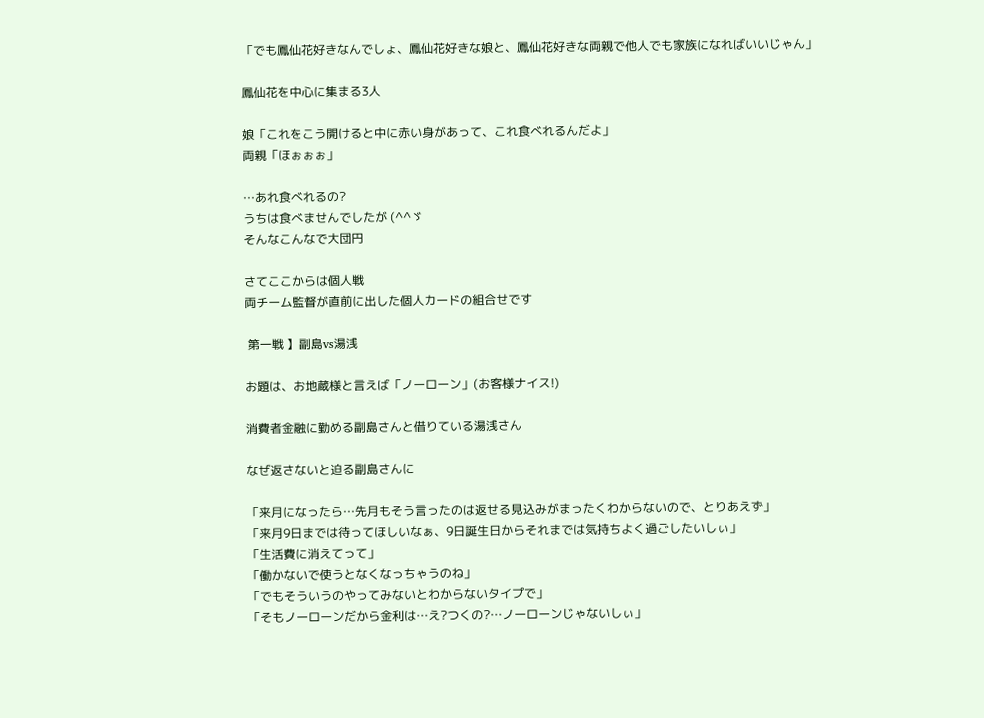「でも鳳仙花好きなんでしょ、鳳仙花好きな娘と、鳳仙花好きな両親で他人でも家族になればいいじゃん」

鳳仙花を中心に集まる3人

娘「これをこう開けると中に赤い身があって、これ食べれるんだよ」
両親「ほぉぉぉ」

…あれ食べれるの?
うちは食べませんでしたが (^^ゞ
そんなこんなで大団円

さてここからは個人戦
両チーム監督が直前に出した個人カードの組合せです

 第一戦 】副島vs湯浅

お題は、お地蔵様と言えば「ノーローン」(お客様ナイス!)

消費者金融に勤める副島さんと借りている湯浅さん

なぜ返さないと迫る副島さんに

「来月になったら…先月もそう言ったのは返せる見込みがまったくわからないので、とりあえず」
「来月9日までは待ってほしいなぁ、9日誕生日からそれまでは気持ちよく過ごしたいしぃ」
「生活費に消えてって」
「働かないで使うとなくなっちゃうのね」
「でもそういうのやってみないとわからないタイプで」
「そもノーローンだから金利は…え?つくの?…ノーローンじゃないしぃ」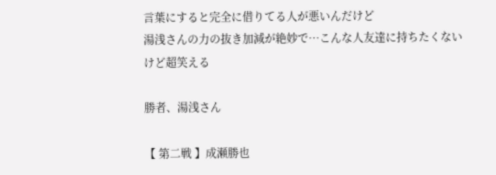言葉にすると完全に借りてる人が悪いんだけど
湯浅さんの力の抜き加減が絶妙で…こんな人友達に持ちたくないけど超笑える

勝者、湯浅さん

【 第二戦 】成瀬勝也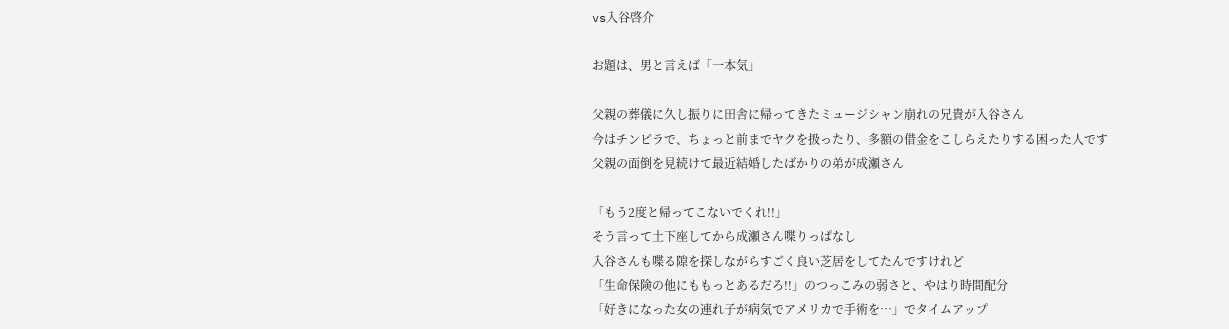vs入谷啓介

お題は、男と言えば「一本気」

父親の葬儀に久し振りに田舎に帰ってきたミュージシャン崩れの兄貴が入谷さん
今はチンピラで、ちょっと前までヤクを扱ったり、多額の借金をこしらえたりする困った人です
父親の面倒を見続けて最近結婚したばかりの弟が成瀬さん

「もう2度と帰ってこないでくれ!!」
そう言って土下座してから成瀬さん喋りっぱなし
入谷さんも喋る隙を探しながらすごく良い芝居をしてたんですけれど
「生命保険の他にももっとあるだろ!!」のつっこみの弱さと、やはり時間配分
「好きになった女の連れ子が病気でアメリカで手術を…」でタイムアップ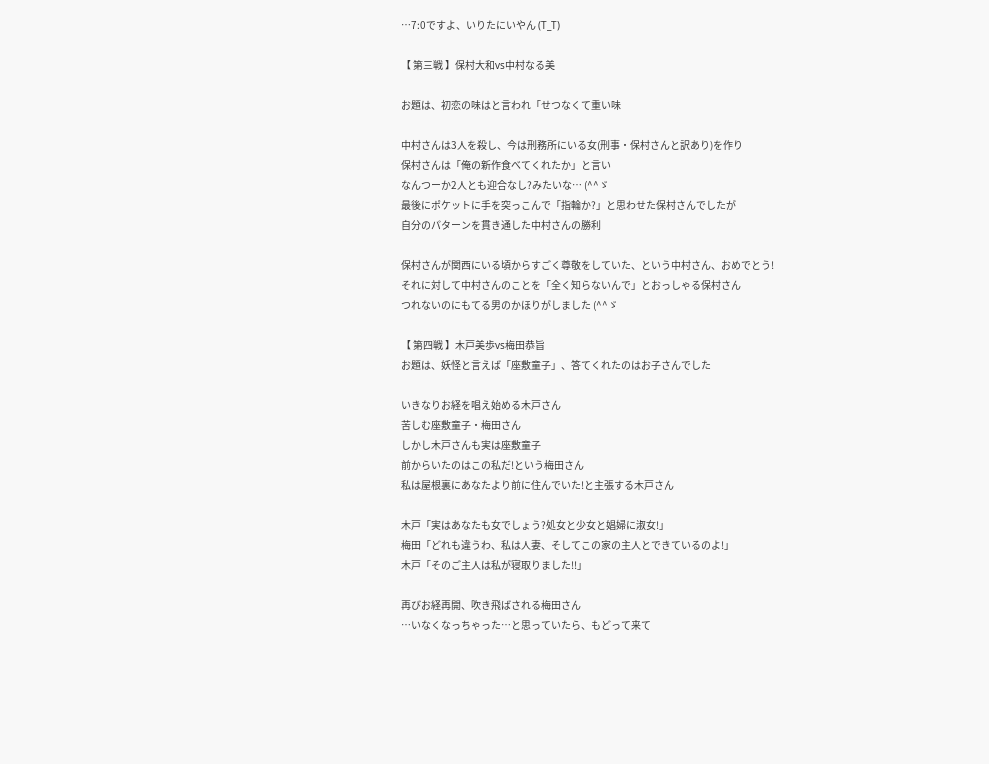…7:0ですよ、いりたにいやん (T_T)

【 第三戦 】保村大和vs中村なる美

お題は、初恋の味はと言われ「せつなくて重い味

中村さんは3人を殺し、今は刑務所にいる女(刑事・保村さんと訳あり)を作り
保村さんは「俺の新作食べてくれたか」と言い
なんつーか2人とも迎合なし?みたいな… (^^ゞ
最後にポケットに手を突っこんで「指輪か?」と思わせた保村さんでしたが
自分のパターンを貫き通した中村さんの勝利

保村さんが関西にいる頃からすごく尊敬をしていた、という中村さん、おめでとう!
それに対して中村さんのことを「全く知らないんで」とおっしゃる保村さん
つれないのにもてる男のかほりがしました (^^ゞ

【 第四戦 】木戸美歩vs梅田恭旨
お題は、妖怪と言えば「座敷童子」、答てくれたのはお子さんでした

いきなりお経を唱え始める木戸さん
苦しむ座敷童子・梅田さん
しかし木戸さんも実は座敷童子
前からいたのはこの私だ!という梅田さん
私は屋根裏にあなたより前に住んでいた!と主張する木戸さん

木戸「実はあなたも女でしょう?処女と少女と娼婦に淑女!」
梅田「どれも違うわ、私は人妻、そしてこの家の主人とできているのよ!」
木戸「そのご主人は私が寝取りました!!」

再びお経再開、吹き飛ばされる梅田さん
…いなくなっちゃった…と思っていたら、もどって来て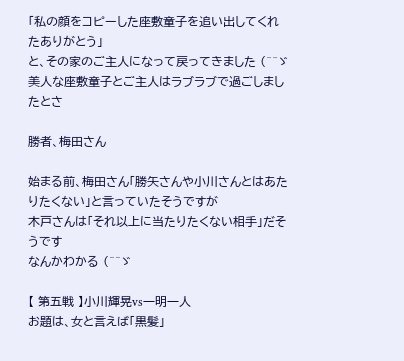「私の顔をコピーした座敷童子を追い出してくれたありがとう」
と、その家のご主人になって戻ってきました (^^ゞ
美人な座敷童子とご主人はラブラブで過ごしましたとさ

勝者、梅田さん

始まる前、梅田さん「勝矢さんや小川さんとはあたりたくない」と言っていたそうですが
木戸さんは「それ以上に当たりたくない相手」だそうです
なんかわかる (^^ゞ

【 第五戦 】小川輝晃vs一明一人
お題は、女と言えば「黒髪」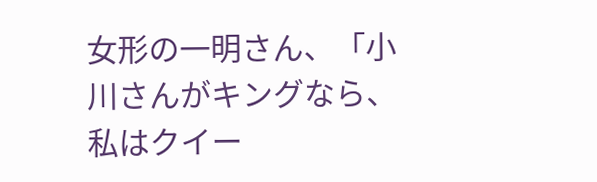女形の一明さん、「小川さんがキングなら、私はクイー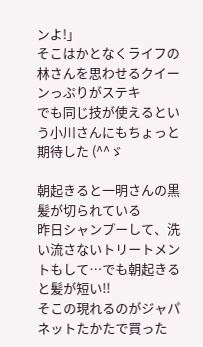ンよ!」
そこはかとなくライフの林さんを思わせるクイーンっぷりがステキ
でも同じ技が使えるという小川さんにもちょっと期待した (^^ゞ

朝起きると一明さんの黒髪が切られている
昨日シャンプーして、洗い流さないトリートメントもして…でも朝起きると髪が短い!!
そこの現れるのがジャパネットたかたで買った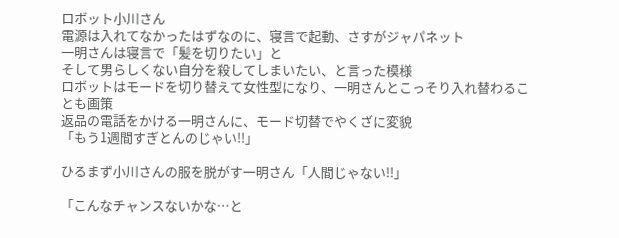ロボット小川さん
電源は入れてなかったはずなのに、寝言で起動、さすがジャパネット
一明さんは寝言で「髪を切りたい」と
そして男らしくない自分を殺してしまいたい、と言った模様
ロボットはモードを切り替えて女性型になり、一明さんとこっそり入れ替わることも画策
返品の電話をかける一明さんに、モード切替でやくざに変貌
「もう1週間すぎとんのじゃい!!」

ひるまず小川さんの服を脱がす一明さん「人間じゃない!!」

「こんなチャンスないかな…と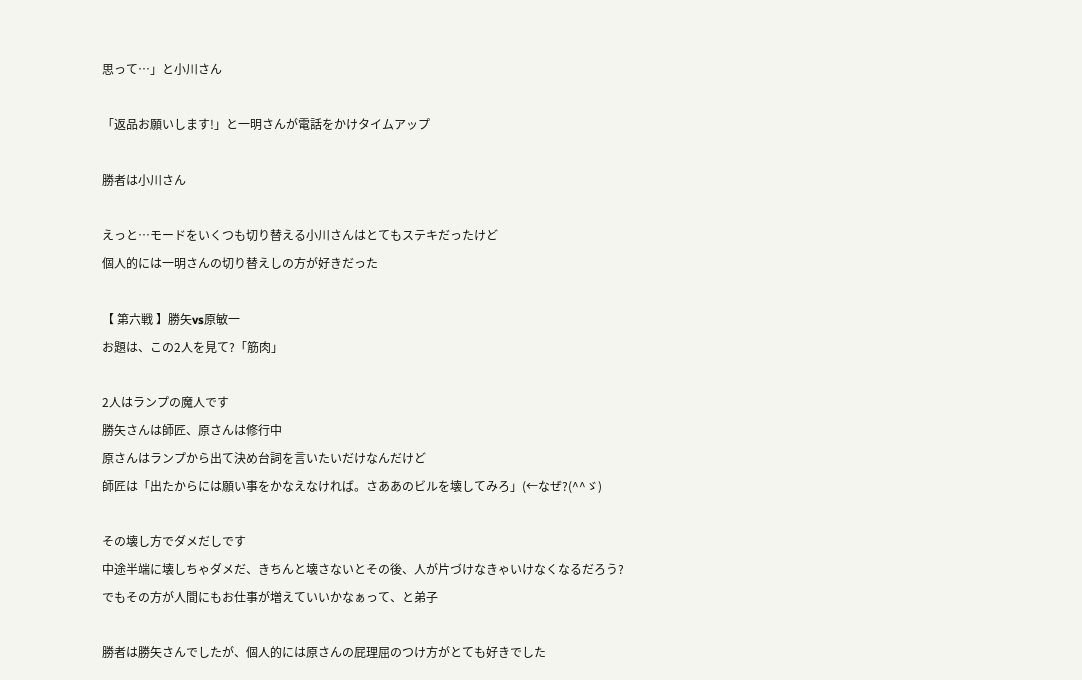思って…」と小川さん

「返品お願いします!」と一明さんが電話をかけタイムアップ

勝者は小川さん

えっと…モードをいくつも切り替える小川さんはとてもステキだったけど
個人的には一明さんの切り替えしの方が好きだった

【 第六戦 】勝矢vs原敏一
お題は、この2人を見て?「筋肉」

2人はランプの魔人です
勝矢さんは師匠、原さんは修行中
原さんはランプから出て決め台詞を言いたいだけなんだけど
師匠は「出たからには願い事をかなえなければ。さああのビルを壊してみろ」(←なぜ?(^^ゞ)

その壊し方でダメだしです
中途半端に壊しちゃダメだ、きちんと壊さないとその後、人が片づけなきゃいけなくなるだろう?
でもその方が人間にもお仕事が増えていいかなぁって、と弟子

勝者は勝矢さんでしたが、個人的には原さんの屁理屈のつけ方がとても好きでした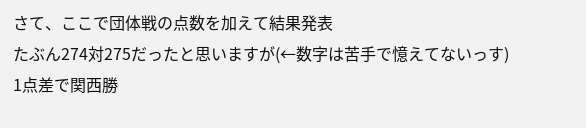さて、ここで団体戦の点数を加えて結果発表
たぶん274対275だったと思いますが(←数字は苦手で憶えてないっす)
1点差で関西勝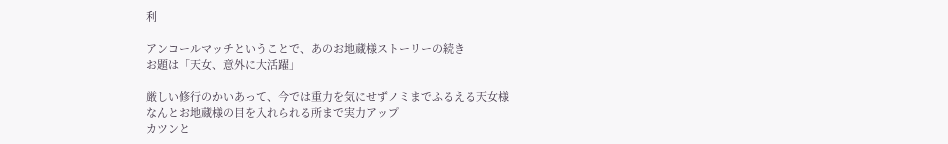利

アンコールマッチということで、あのお地蔵様ストーリーの続き
お題は「天女、意外に大活躍」

厳しい修行のかいあって、今では重力を気にせずノミまでふるえる天女様
なんとお地蔵様の目を入れられる所まで実力アップ
カツンと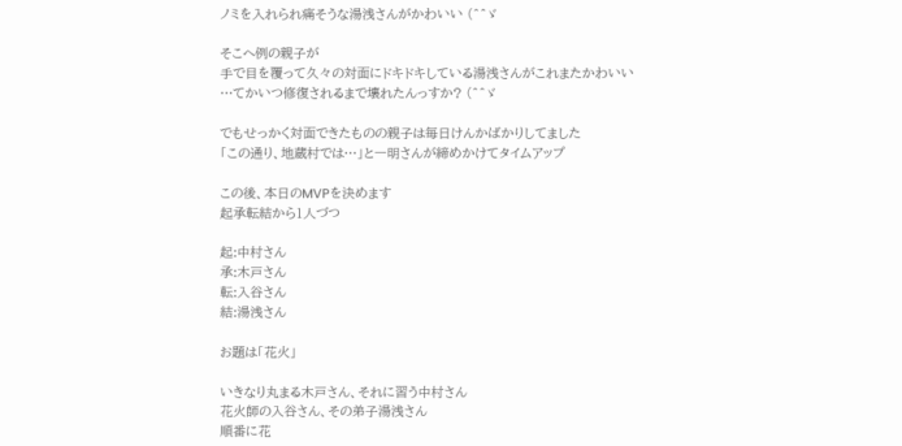ノミを入れられ痛そうな湯浅さんがかわいい (^^ゞ

そこへ例の親子が
手で目を覆って久々の対面にドキドキしている湯浅さんがこれまたかわいい
…てかいつ修復されるまで壊れたんっすか? (^^ゞ

でもせっかく対面できたものの親子は毎日けんかばかりしてました
「この通り、地蔵村では…」と一明さんが締めかけてタイムアップ

この後、本日のMVPを決めます
起承転結から1人づつ

起:中村さん
承:木戸さん
転:入谷さん
結:湯浅さん

お題は「花火」

いきなり丸まる木戸さん、それに習う中村さん
花火師の入谷さん、その弟子湯浅さん
順番に花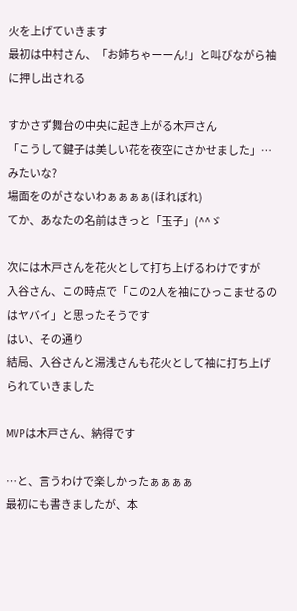火を上げていきます
最初は中村さん、「お姉ちゃーーん!」と叫びながら袖に押し出される

すかさず舞台の中央に起き上がる木戸さん
「こうして鍵子は美しい花を夜空にさかせました」…みたいな?
場面をのがさないわぁぁぁぁ(ほれぼれ)
てか、あなたの名前はきっと「玉子」(^^ゞ

次には木戸さんを花火として打ち上げるわけですが
入谷さん、この時点で「この2人を袖にひっこませるのはヤバイ」と思ったそうです
はい、その通り
結局、入谷さんと湯浅さんも花火として袖に打ち上げられていきました

MVPは木戸さん、納得です

…と、言うわけで楽しかったぁぁぁぁ
最初にも書きましたが、本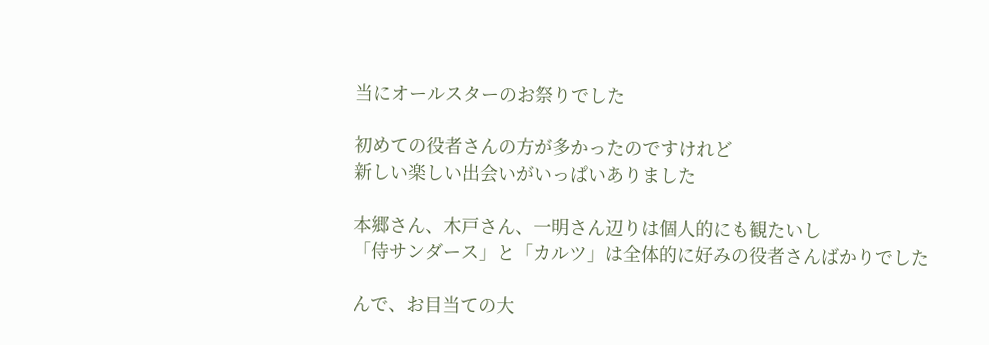当にオールスターのお祭りでした

初めての役者さんの方が多かったのですけれど
新しい楽しい出会いがいっぱいありました

本郷さん、木戸さん、一明さん辺りは個人的にも観たいし
「侍サンダース」と「カルツ」は全体的に好みの役者さんばかりでした

んで、お目当ての大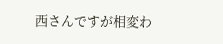西さんですが相変わ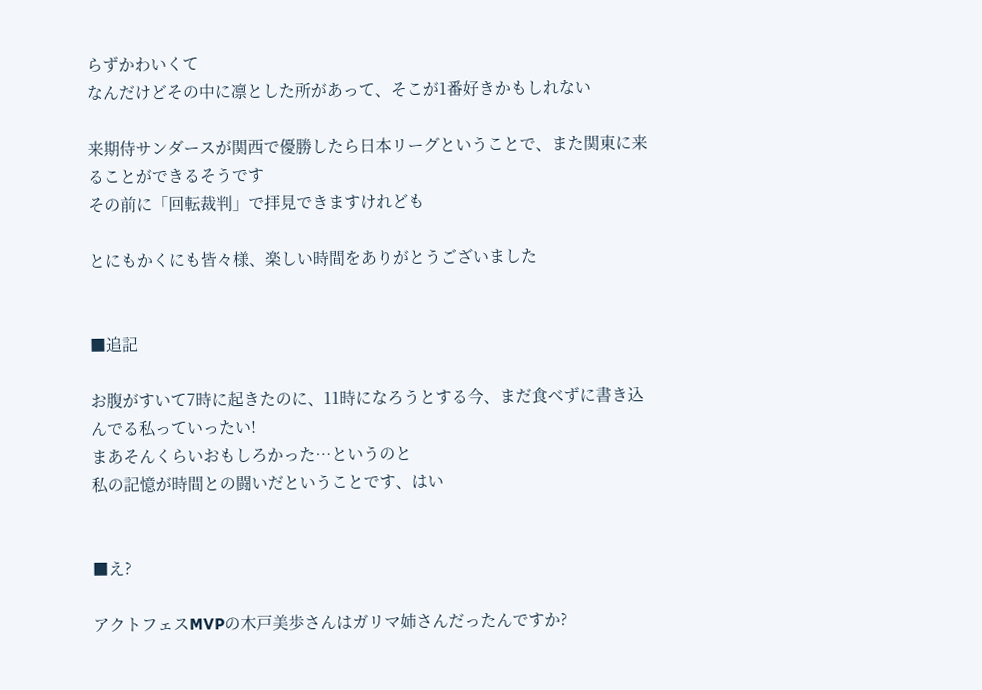らずかわいくて
なんだけどその中に凛とした所があって、そこが1番好きかもしれない

来期侍サンダースが関西で優勝したら日本リーグということで、また関東に来ることができるそうです
その前に「回転裁判」で拝見できますけれども

とにもかくにも皆々様、楽しい時間をありがとうございました


■追記

お腹がすいて7時に起きたのに、11時になろうとする今、まだ食べずに書き込んでる私っていったい!
まあそんくらいおもしろかった…というのと
私の記憶が時間との闘いだということです、はい


■え?

アクトフェスMVPの木戸美歩さんはガリマ姉さんだったんですか?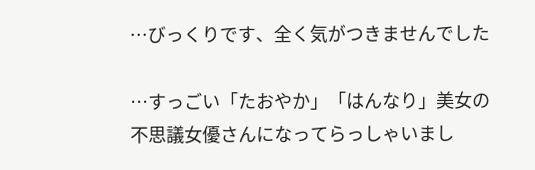…びっくりです、全く気がつきませんでした

…すっごい「たおやか」「はんなり」美女の不思議女優さんになってらっしゃいまし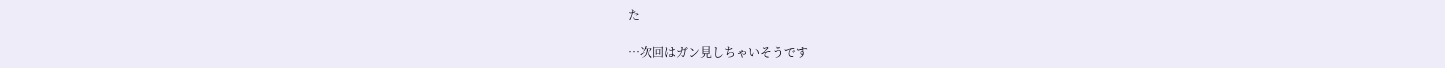た

…次回はガン見しちゃいそうです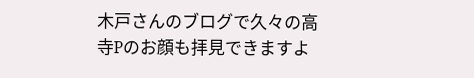木戸さんのブログで久々の高寺Pのお顔も拝見できますよ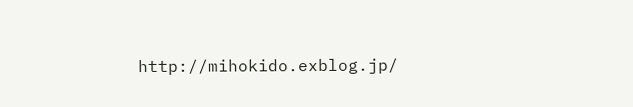http://mihokido.exblog.jp/